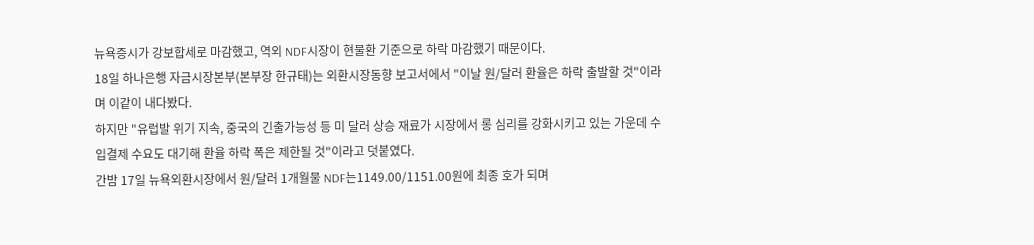뉴욕증시가 강보합세로 마감했고, 역외 NDF시장이 현물환 기준으로 하락 마감했기 때문이다.
18일 하나은행 자금시장본부(본부장 한규태)는 외환시장동향 보고서에서 "이날 원/달러 환율은 하락 출발할 것"이라며 이같이 내다봤다.
하지만 "유럽발 위기 지속, 중국의 긴출가능성 등 미 달러 상승 재료가 시장에서 롱 심리를 강화시키고 있는 가운데 수입결제 수요도 대기해 환율 하락 폭은 제한될 것"이라고 덧붙였다.
간밤 17일 뉴욕외환시장에서 원/달러 1개월물 NDF는1149.00/1151.00원에 최종 호가 되며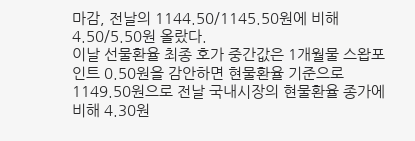마감, 전날의 1144.50/1145.50원에 비해 4.50/5.50원 올랐다.
이날 선물환율 최종 호가 중간값은 1개월물 스왑포인트 0.50원을 감안하면 현물환율 기준으로 1149.50원으로 전날 국내시장의 현물환율 종가에 비해 4.30원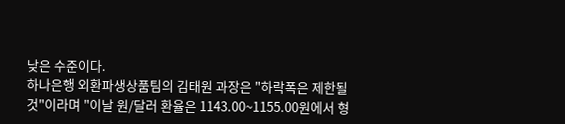낮은 수준이다.
하나은행 외환파생상품팀의 김태원 과장은 "하락폭은 제한될 것"이라며 "이날 원/달러 환율은 1143.00~1155.00원에서 형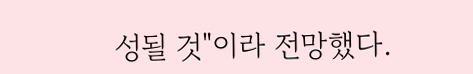성될 것"이라 전망했다.